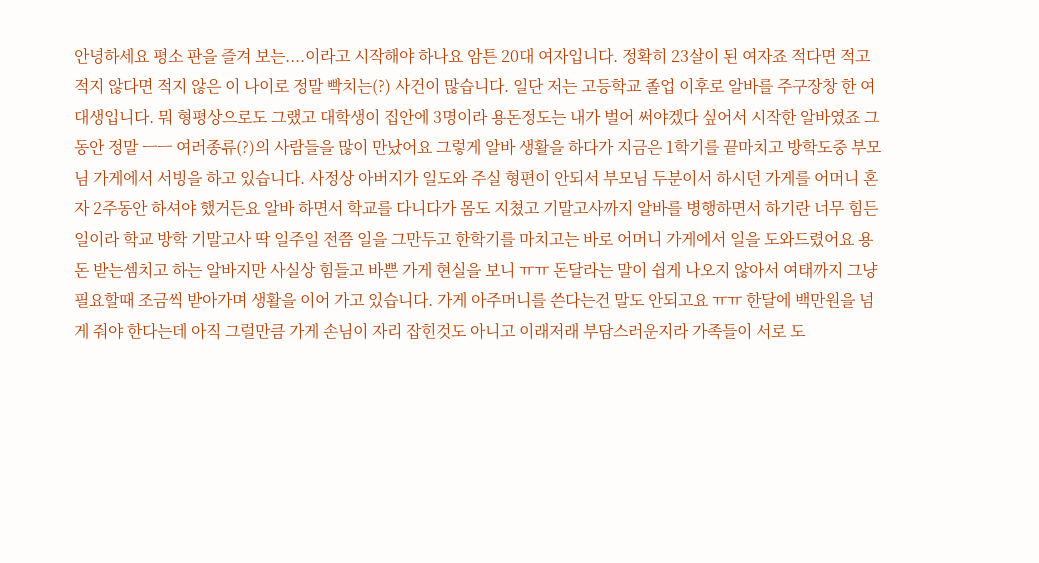안녕하세요 평소 판을 즐겨 보는....이라고 시작해야 하나요 암튼 20대 여자입니다. 정확히 23살이 된 여자죠 적다면 적고 적지 않다면 적지 않은 이 나이로 정말 빡치는(?) 사건이 많습니다. 일단 저는 고등학교 졸업 이후로 알바를 주구장창 한 여대생입니다. 뭐 형평상으로도 그랬고 대학생이 집안에 3명이라 용돈정도는 내가 벌어 써야겠다 싶어서 시작한 알바였죠 그동안 정말 ㅡㅡ 여러종류(?)의 사람들을 많이 만났어요 그렇게 알바 생활을 하다가 지금은 1학기를 끝마치고 방학도중 부모님 가게에서 서빙을 하고 있습니다. 사정상 아버지가 일도와 주실 형편이 안되서 부모님 두분이서 하시던 가게를 어머니 혼자 2주동안 하셔야 했거든요 알바 하면서 학교를 다니다가 몸도 지쳤고 기말고사까지 알바를 병행하면서 하기란 너무 힘든일이라 학교 방학 기말고사 딱 일주일 전쯤 일을 그만두고 한학기를 마치고는 바로 어머니 가게에서 일을 도와드렸어요 용돈 받는셈치고 하는 알바지만 사실상 힘들고 바쁜 가게 현실을 보니 ㅠㅠ 돈달라는 말이 쉽게 나오지 않아서 여태까지 그냥 필요할때 조금씩 받아가며 생활을 이어 가고 있습니다. 가게 아주머니를 쓴다는건 말도 안되고요 ㅠㅠ 한달에 백만원을 넘게 줘야 한다는데 아직 그럴만큼 가게 손님이 자리 잡힌것도 아니고 이래저래 부담스러운지라 가족들이 서로 도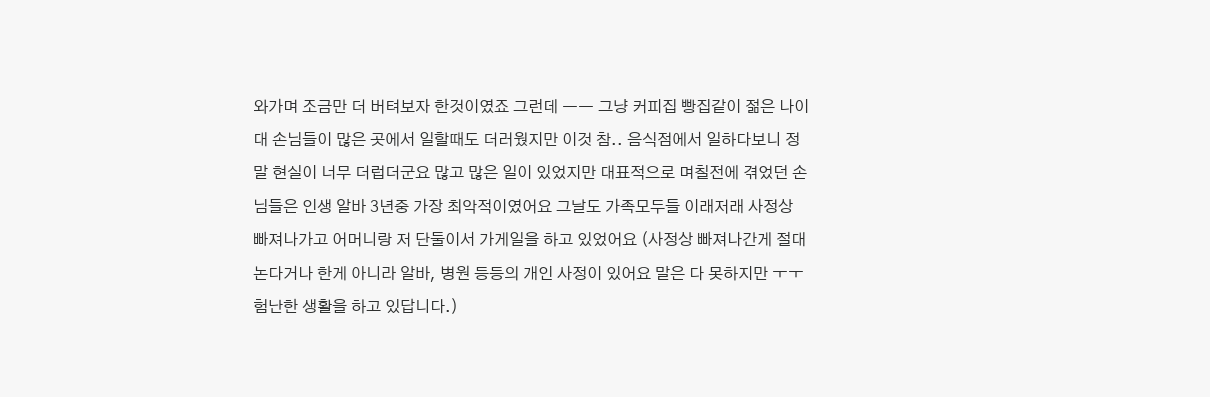와가며 조금만 더 버텨보자 한것이였죠 그런데 ㅡㅡ 그냥 커피집 빵집같이 젊은 나이대 손님들이 많은 곳에서 일할때도 더러웠지만 이것 참.. 음식점에서 일하다보니 정말 현실이 너무 더럽더군요 많고 많은 일이 있었지만 대표적으로 며칠전에 겪었던 손님들은 인생 알바 3년중 가장 최악적이였어요 그날도 가족모두들 이래저래 사정상 빠져나가고 어머니랑 저 단둘이서 가게일을 하고 있었어요 (사정상 빠져나간게 절대 논다거나 한게 아니라 알바, 병원 등등의 개인 사정이 있어요 말은 다 못하지만 ㅜㅜ 험난한 생활을 하고 있답니다.)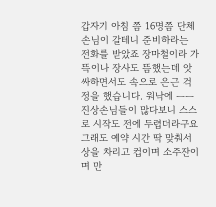갑자기 아침 쯤 16명쯤 단체 손님이 갈테니 준비하라는 전화를 받았죠 장마철이라 가뜩이나 장사도 뜸했는데 앗싸하면서도 속으로 은근 걱정을 했습니다. 워낙에 ㅡㅡ 진상손님들이 많다보니 스스로 시작도 전에 두렵더라구요 그래도 예약 시간 딱 맞춰서 상을 차리고 컵이며 소주잔이며 만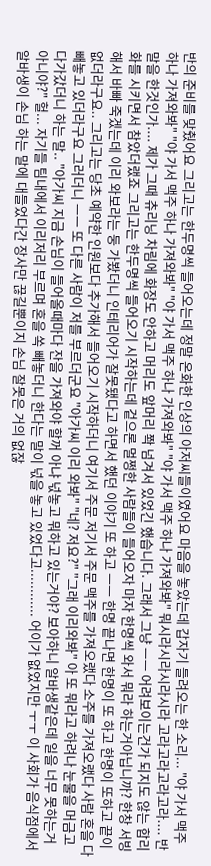반의 준비를 맞췄어요 그리고는 한두명씩 들어오는데 정말 온화한 인상의 아저씨들이였어요 마음을 놓았는데 갑자기 들려오는 한 소리... "야 가서 맥주 하나 가져와봐" "야 가서 맥주 하나 가져와봐" "야 가서 맥주 하나 가져와봐" "야 가서 맥주 하나 가져와봐" 뭐시라시라시라시라 고라고라고라고라.... 반말을 한것인가.... 제가 그때 츄리닝 차림에 화장도 안하고 머리도 앞머리 쫙 넘겨서 있었긴 했습니다. 그래서 그냥 ㅡㅡ 어려보이는건가 되지도 않는 합리화를 시키면서 참았더랬죠 그리고는 한두명씩 들어오기 시작하는데 겉으론 멀쩡한 사람들이 들어오자 마자 한명씩 와서 뭐라 하는거아닙니까? 한창 서빙해서 바빠 죽겠는데 이리 와보라는 둥 가봤더니 인테리어가 잘못됐다고 하면서 했던 이야기 또 하고 ㅡㅡ 한명 끝나면 한명이 또 하고 한명이 또하고 끝이 없더라구요.. 그리고는 당초 예약한 인원보다 추가해서 들어오기 시작하더니 여기서 주문 저기서 주문 맥주를 가져오랬다 소주를 가져오랬다 사람 혼을 다 빼놓고 있더라구요 그러더니 ㅡㅡ 또 다른 사람이 저를 부르더군요 "아가씨 이리 와봐" "네? 저요?" "그래 이리와봐" 아 또 뭐라고 하려나 눈물을 머금고 다가갔더니 하는 말.. "아가씨 지금 손님이 들어올때마다 잔을 가져와야 할꺼 아냐 넋놓고 뭐하고 있는거야? 보아하니 알바생같은데 일을 너무 못하는거 아니야?" 헐... 자기들 팀내에서 이리저리 부르며 혼을 쏙 빼놓더니 한다는 말이 넋을 놓고 있었다고............ 어이가 없었지만 ㅜㅜ 이 사회가 음식점에서 알바생이 손님 하는 말에 대들었다간 장사만 끊길뿐이지 손님 잘못은 거의 없잖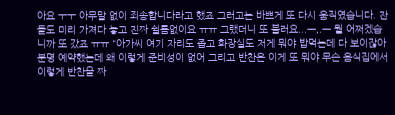아요 ㅜㅜ 아무말 없이 죄송합니다라고 했죠 그러고는 바쁘게 또 다시 움직였습니다. 잔들도 미리 가져다 놓고 진짜 쉴틈없이요 ㅠㅠ 그랬더니 또 불러요...ㅡ,.ㅡ 뭘 어쩌겠습니까 또 갔죠 ㅠㅠ "아가씨 여기 자리도 좁고 화장실도 저게 뭐야 밥먹는데 다 보이잖아 분명 예약했는데 왜 이렇게 준비성이 없어 그리고 반찬은 이게 또 뭐야 무슨 음식집에서 이렇게 반찬을 짜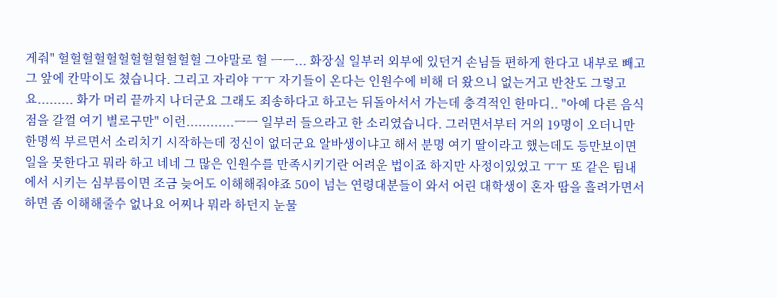게줘" 헐헐헐헐헐헐헐헐헐헐헐헐 그야말로 헐 ㅡㅡ... 화장실 일부러 외부에 있던거 손님들 편하게 한다고 내부로 빼고 그 앞에 칸막이도 쳤습니다. 그리고 자리야 ㅜㅜ 자기들이 온다는 인원수에 비해 더 왔으니 없는거고 반찬도 그렇고요......... 화가 머리 끝까지 나더군요 그래도 죄송하다고 하고는 뒤돌아서서 가는데 충격적인 한마디.. "아예 다른 음식점을 갈껄 여기 별로구만" 이런............ㅡㅡ 일부러 들으라고 한 소리였습니다. 그러면서부터 거의 19명이 오더니만 한명씩 부르면서 소리치기 시작하는데 정신이 없더군요 알바생이냐고 해서 분명 여기 딸이라고 했는데도 등만보이면 일을 못한다고 뭐라 하고 네네 그 많은 인원수를 만족시키기란 어려운 법이죠 하지만 사정이있었고 ㅜㅜ 또 같은 팀내에서 시키는 심부름이면 조금 늦어도 이해해줘야죠 50이 넘는 연령대분들이 와서 어린 대학생이 혼자 땀을 흘려가면서 하면 좀 이해해줄수 없나요 어찌나 뭐라 하던지 눈물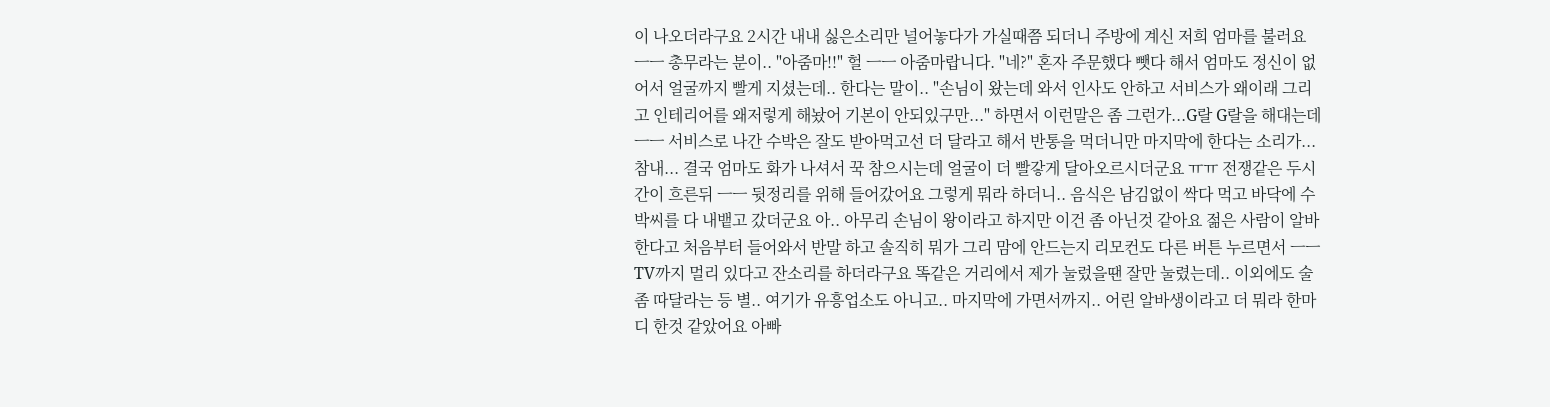이 나오더라구요 2시간 내내 싫은소리만 널어놓다가 가실때쯤 되더니 주방에 계신 저희 엄마를 불러요 ㅡㅡ 총무라는 분이.. "아줌마!!" 헐 ㅡㅡ 아줌마랍니다. "네?" 혼자 주문했다 뺏다 해서 엄마도 정신이 없어서 얼굴까지 빨게 지셨는데.. 한다는 말이.. "손님이 왔는데 와서 인사도 안하고 서비스가 왜이래 그리고 인테리어를 왜저렇게 해놨어 기본이 안되있구만..." 하면서 이런말은 좀 그런가...G랄 G랄을 해대는데 ㅡㅡ 서비스로 나간 수박은 잘도 받아먹고선 더 달라고 해서 반통을 먹더니만 마지막에 한다는 소리가...참내... 결국 엄마도 화가 나셔서 꾹 참으시는데 얼굴이 더 빨갛게 달아오르시더군요 ㅠㅠ 전쟁같은 두시간이 흐른뒤 ㅡㅡ 뒷정리를 위해 들어갔어요 그렇게 뭐라 하더니.. 음식은 남김없이 싹다 먹고 바닥에 수박씨를 다 내뱉고 갔더군요 아.. 아무리 손님이 왕이라고 하지만 이건 좀 아닌것 같아요 젊은 사람이 알바 한다고 처음부터 들어와서 반말 하고 솔직히 뭐가 그리 맘에 안드는지 리모컨도 다른 버튼 누르면서 ㅡㅡ TV까지 멀리 있다고 잔소리를 하더라구요 똑같은 거리에서 제가 눌렀을땐 잘만 눌렸는데.. 이외에도 술 좀 따달라는 등 별.. 여기가 유흥업소도 아니고.. 마지막에 가면서까지.. 어린 알바생이라고 더 뭐라 한마디 한것 같았어요 아빠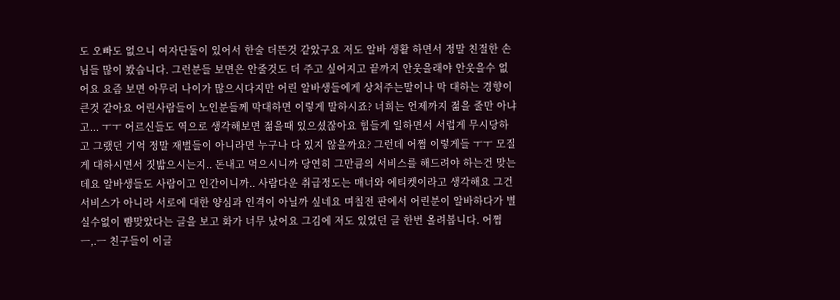도 오빠도 없으니 여자단둘이 있어서 한술 더뜬것 같았구요 저도 알바 생활 하면서 정말 친절한 손님들 많이 봤습니다. 그런분들 보면은 안줄것도 더 주고 싶어지고 끝까지 안웃을래야 안웃을수 없어요 요즘 보면 아무리 나이가 많으시다지만 어린 알바생들에게 상처주는말이나 막 대하는 경향이 큰것 같아요 어린사람들이 노인분들께 막대하면 이렇게 말하시죠? 너희는 언제까지 젊을 줄만 아냐고... ㅜㅜ 어르신들도 역으로 생각해보면 젊을때 있으셨잖아요 힘들게 일하면서 서럽게 무시당하고 그랬던 기억 정말 재벌들이 아니라면 누구나 다 있지 않을까요? 그런데 어쩜 이렇게들 ㅜㅜ 모질게 대하시면서 짓밟으시는지.. 돈내고 먹으시니까 당연히 그만큼의 서비스를 해드려야 하는건 맞는데요 알바생들도 사람이고 인간이니까.. 사람다운 취급정도는 매너와 에티켓이라고 생각해요 그건 서비스가 아니라 서로에 대한 양심과 인격이 아닐까 싶네요 며칠전 판에서 어린분이 알바하다가 별 실수없이 뺨맞았다는 글을 보고 화가 너무 났어요 그김에 저도 있었던 글 한번 올려봅니다. 어쩜 ㅡ,.ㅡ 친구들이 이글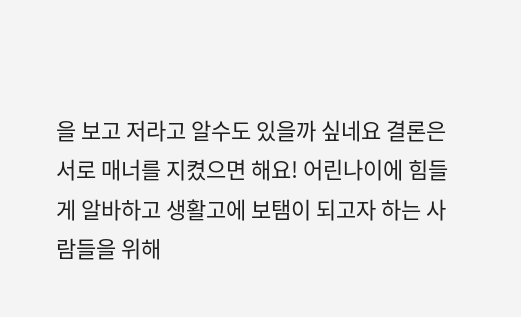을 보고 저라고 알수도 있을까 싶네요 결론은 서로 매너를 지켰으면 해요! 어린나이에 힘들게 알바하고 생활고에 보탬이 되고자 하는 사람들을 위해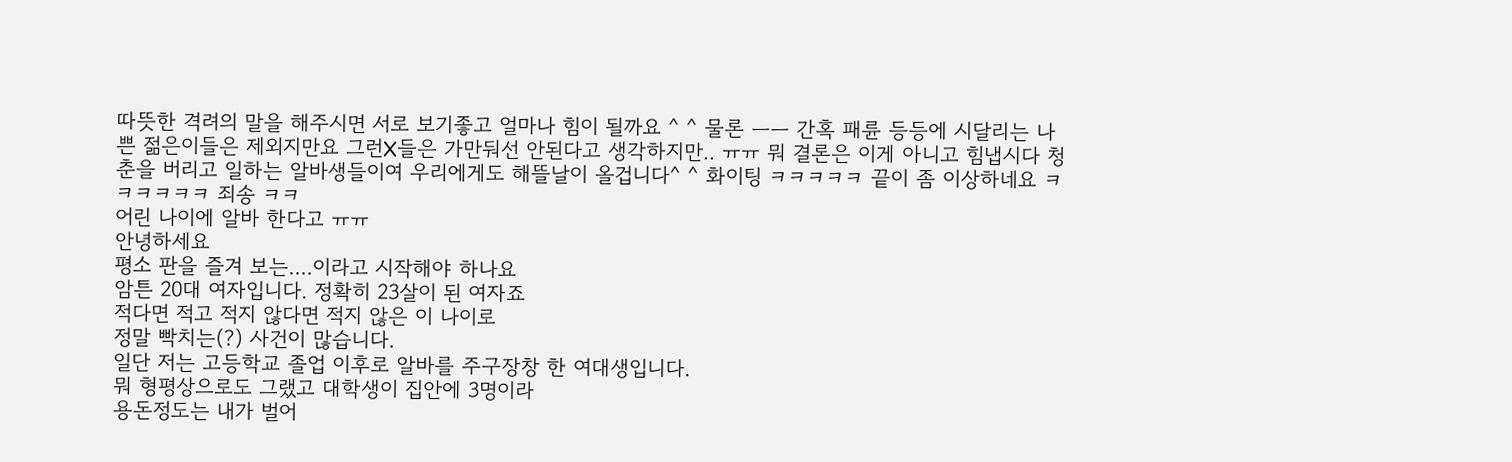따뜻한 격려의 말을 해주시면 서로 보기좋고 얼마나 힘이 될까요 ^ ^ 물론 ㅡㅡ 간혹 패륜 등등에 시달리는 나쁜 젊은이들은 제외지만요 그런X들은 가만둬선 안된다고 생각하지만.. ㅠㅠ 뭐 결론은 이게 아니고 힘냅시다 청춘을 버리고 일하는 알바생들이여 우리에게도 해뜰날이 올겁니다^ ^ 화이팅 ㅋㅋㅋㅋㅋ 끝이 좀 이상하네요 ㅋㅋㅋㅋㅋㅋ 죄송 ㅋㅋ
어린 나이에 알바 한다고 ㅠㅠ
안녕하세요
평소 판을 즐겨 보는....이라고 시작해야 하나요
암튼 20대 여자입니다. 정확히 23살이 된 여자죠
적다면 적고 적지 않다면 적지 않은 이 나이로
정말 빡치는(?) 사건이 많습니다.
일단 저는 고등학교 졸업 이후로 알바를 주구장창 한 여대생입니다.
뭐 형평상으로도 그랬고 대학생이 집안에 3명이라
용돈정도는 내가 벌어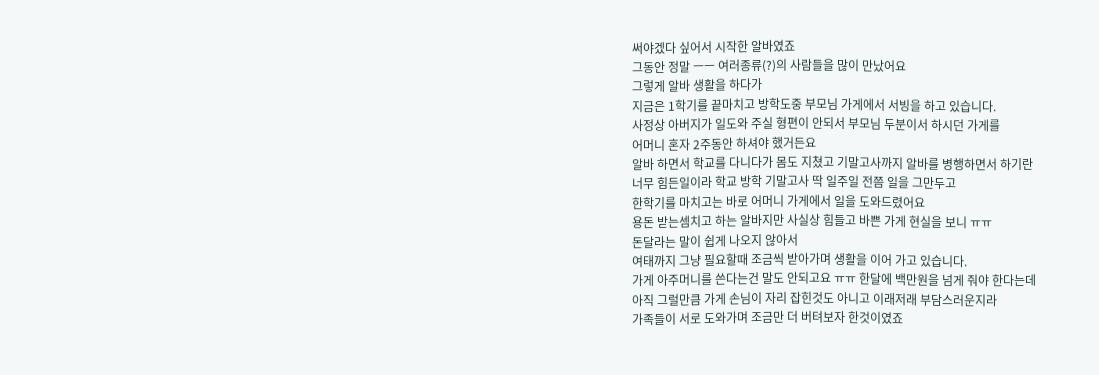써야겠다 싶어서 시작한 알바였죠
그동안 정말 ㅡㅡ 여러종류(?)의 사람들을 많이 만났어요
그렇게 알바 생활을 하다가
지금은 1학기를 끝마치고 방학도중 부모님 가게에서 서빙을 하고 있습니다.
사정상 아버지가 일도와 주실 형편이 안되서 부모님 두분이서 하시던 가게를
어머니 혼자 2주동안 하셔야 했거든요
알바 하면서 학교를 다니다가 몸도 지쳤고 기말고사까지 알바를 병행하면서 하기란
너무 힘든일이라 학교 방학 기말고사 딱 일주일 전쯤 일을 그만두고
한학기를 마치고는 바로 어머니 가게에서 일을 도와드렸어요
용돈 받는셈치고 하는 알바지만 사실상 힘들고 바쁜 가게 현실을 보니 ㅠㅠ
돈달라는 말이 쉽게 나오지 않아서
여태까지 그냥 필요할때 조금씩 받아가며 생활을 이어 가고 있습니다.
가게 아주머니를 쓴다는건 말도 안되고요 ㅠㅠ 한달에 백만원을 넘게 줘야 한다는데
아직 그럴만큼 가게 손님이 자리 잡힌것도 아니고 이래저래 부담스러운지라
가족들이 서로 도와가며 조금만 더 버텨보자 한것이였죠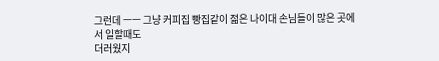그런데 ㅡㅡ 그냥 커피집 빵집같이 젊은 나이대 손님들이 많은 곳에서 일할때도
더러웠지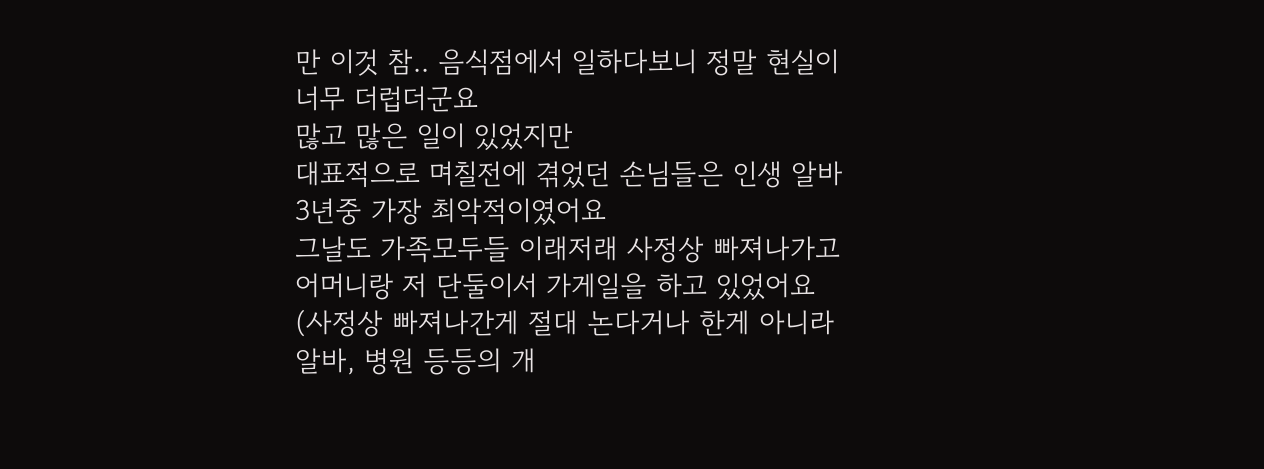만 이것 참.. 음식점에서 일하다보니 정말 현실이 너무 더럽더군요
많고 많은 일이 있었지만
대표적으로 며칠전에 겪었던 손님들은 인생 알바 3년중 가장 최악적이였어요
그날도 가족모두들 이래저래 사정상 빠져나가고
어머니랑 저 단둘이서 가게일을 하고 있었어요
(사정상 빠져나간게 절대 논다거나 한게 아니라 알바, 병원 등등의 개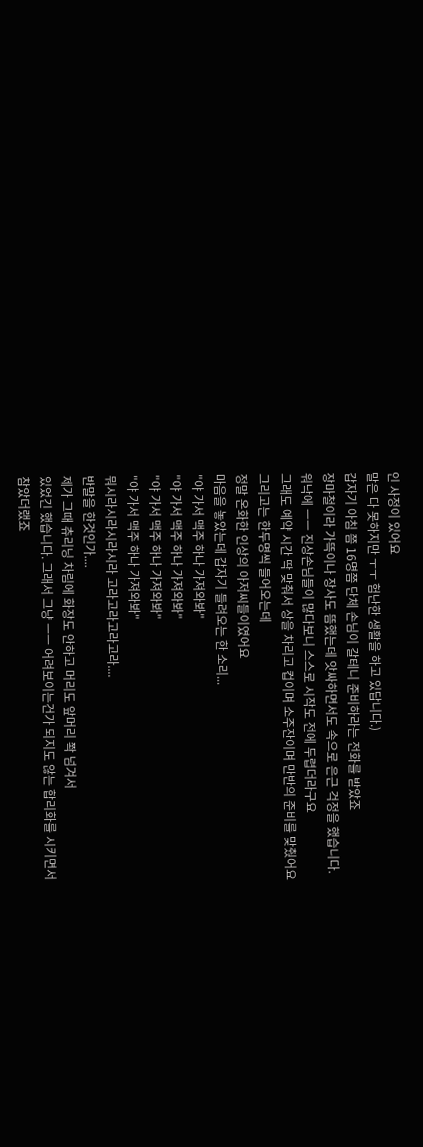인 사정이 있어요
말은 다 못하지만 ㅜㅜ 험난한 생활을 하고 있답니다.)
갑자기 아침 쯤 16명쯤 단체 손님이 갈테니 준비하라는 전화를 받았죠
장마철이라 가뜩이나 장사도 뜸했는데 앗싸하면서도 속으로 은근 걱정을 했습니다.
워낙에 ㅡㅡ 진상손님들이 많다보니 스스로 시작도 전에 두렵더라구요
그래도 예약 시간 딱 맞춰서 상을 차리고 컵이며 소주잔이며 만반의 준비를 맞췄어요
그리고는 한두명씩 들어오는데
정말 온화한 인상의 아저씨들이였어요
마음을 놓았는데 갑자기 들려오는 한 소리...
"야 가서 맥주 하나 가져와봐"
"야 가서 맥주 하나 가져와봐"
"야 가서 맥주 하나 가져와봐"
"야 가서 맥주 하나 가져와봐"
뭐시라시라시라시라 고라고라고라고라....
반말을 한것인가....
제가 그때 츄리닝 차림에 화장도 안하고 머리도 앞머리 쫙 넘겨서
있었긴 했습니다. 그래서 그냥 ㅡㅡ 어려보이는건가 되지도 않는 합리화를 시키면서
참았더랬죠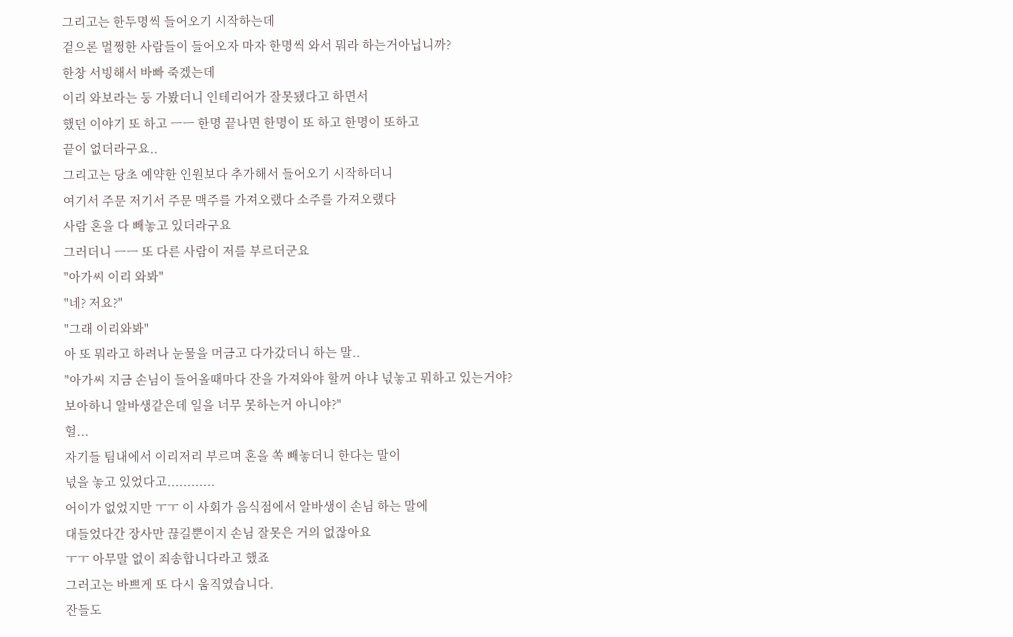그리고는 한두명씩 들어오기 시작하는데
겉으론 멀쩡한 사람들이 들어오자 마자 한명씩 와서 뭐라 하는거아닙니까?
한창 서빙해서 바빠 죽겠는데
이리 와보라는 둥 가봤더니 인테리어가 잘못됐다고 하면서
했던 이야기 또 하고 ㅡㅡ 한명 끝나면 한명이 또 하고 한명이 또하고
끝이 없더라구요..
그리고는 당초 예약한 인원보다 추가해서 들어오기 시작하더니
여기서 주문 저기서 주문 맥주를 가져오랬다 소주를 가져오랬다
사람 혼을 다 빼놓고 있더라구요
그러더니 ㅡㅡ 또 다른 사람이 저를 부르더군요
"아가씨 이리 와봐"
"네? 저요?"
"그래 이리와봐"
아 또 뭐라고 하려나 눈물을 머금고 다가갔더니 하는 말..
"아가씨 지금 손님이 들어올때마다 잔을 가져와야 할꺼 아냐 넋놓고 뭐하고 있는거야?
보아하니 알바생같은데 일을 너무 못하는거 아니야?"
헐...
자기들 팀내에서 이리저리 부르며 혼을 쏙 빼놓더니 한다는 말이
넋을 놓고 있었다고............
어이가 없었지만 ㅜㅜ 이 사회가 음식점에서 알바생이 손님 하는 말에
대들었다간 장사만 끊길뿐이지 손님 잘못은 거의 없잖아요
ㅜㅜ 아무말 없이 죄송합니다라고 했죠
그러고는 바쁘게 또 다시 움직였습니다.
잔들도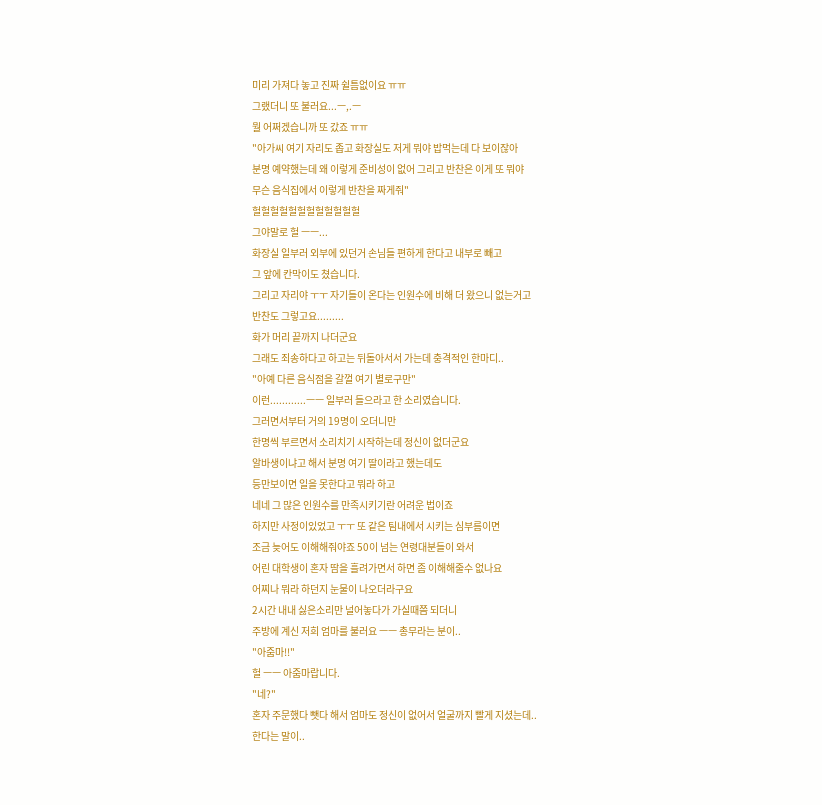미리 가져다 놓고 진짜 쉴틈없이요 ㅠㅠ
그랬더니 또 불러요...ㅡ,.ㅡ
뭘 어쩌겠습니까 또 갔죠 ㅠㅠ
"아가씨 여기 자리도 좁고 화장실도 저게 뭐야 밥먹는데 다 보이잖아
분명 예약했는데 왜 이렇게 준비성이 없어 그리고 반찬은 이게 또 뭐야
무슨 음식집에서 이렇게 반찬을 짜게줘"
헐헐헐헐헐헐헐헐헐헐헐헐
그야말로 헐 ㅡㅡ...
화장실 일부러 외부에 있던거 손님들 편하게 한다고 내부로 빼고
그 앞에 칸막이도 쳤습니다.
그리고 자리야 ㅜㅜ 자기들이 온다는 인원수에 비해 더 왔으니 없는거고
반찬도 그렇고요.........
화가 머리 끝까지 나더군요
그래도 죄송하다고 하고는 뒤돌아서서 가는데 충격적인 한마디..
"아예 다른 음식점을 갈껄 여기 별로구만"
이런............ㅡㅡ 일부러 들으라고 한 소리였습니다.
그러면서부터 거의 19명이 오더니만
한명씩 부르면서 소리치기 시작하는데 정신이 없더군요
알바생이냐고 해서 분명 여기 딸이라고 했는데도
등만보이면 일을 못한다고 뭐라 하고
네네 그 많은 인원수를 만족시키기란 어려운 법이죠
하지만 사정이있었고 ㅜㅜ 또 같은 팀내에서 시키는 심부름이면
조금 늦어도 이해해줘야죠 50이 넘는 연령대분들이 와서
어린 대학생이 혼자 땀을 흘려가면서 하면 좀 이해해줄수 없나요
어찌나 뭐라 하던지 눈물이 나오더라구요
2시간 내내 싫은소리만 널어놓다가 가실때쯤 되더니
주방에 계신 저희 엄마를 불러요 ㅡㅡ 총무라는 분이..
"아줌마!!"
헐 ㅡㅡ 아줌마랍니다.
"네?"
혼자 주문했다 뺏다 해서 엄마도 정신이 없어서 얼굴까지 빨게 지셨는데..
한다는 말이..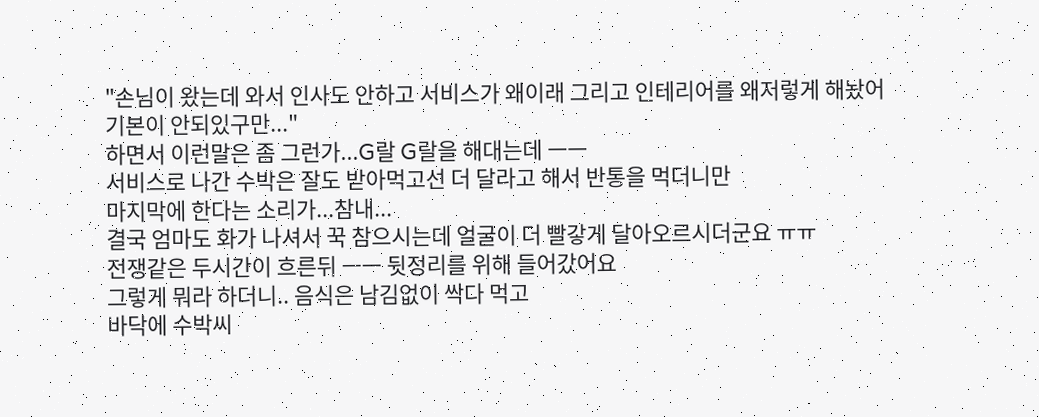"손님이 왔는데 와서 인사도 안하고 서비스가 왜이래 그리고 인테리어를 왜저렇게 해놨어
기본이 안되있구만..."
하면서 이런말은 좀 그런가...G랄 G랄을 해대는데 ㅡㅡ
서비스로 나간 수박은 잘도 받아먹고선 더 달라고 해서 반통을 먹더니만
마지막에 한다는 소리가...참내...
결국 엄마도 화가 나셔서 꾹 참으시는데 얼굴이 더 빨갛게 달아오르시더군요 ㅠㅠ
전쟁같은 두시간이 흐른뒤 ㅡㅡ 뒷정리를 위해 들어갔어요
그렇게 뭐라 하더니.. 음식은 남김없이 싹다 먹고
바닥에 수박씨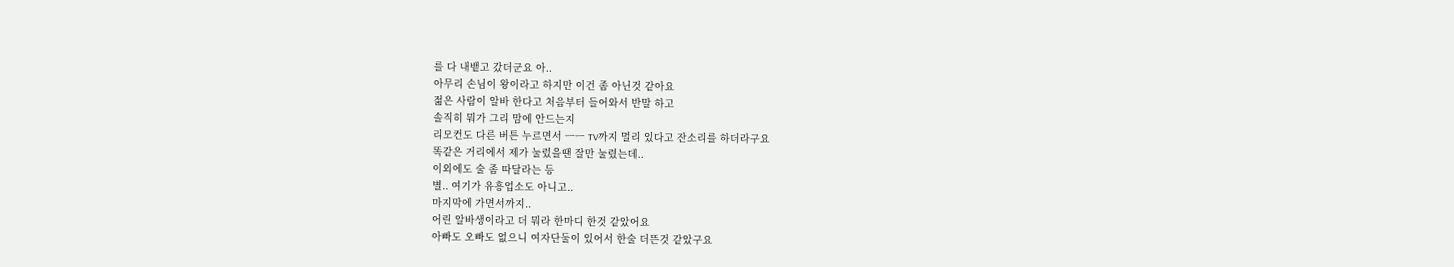를 다 내뱉고 갔더군요 아..
아무리 손님이 왕이라고 하지만 이건 좀 아닌것 같아요
젊은 사람이 알바 한다고 처음부터 들어와서 반말 하고
솔직히 뭐가 그리 맘에 안드는지
리모컨도 다른 버튼 누르면서 ㅡㅡ TV까지 멀리 있다고 잔소리를 하더라구요
똑같은 거리에서 제가 눌렀을땐 잘만 눌렸는데..
이외에도 술 좀 따달라는 등
별.. 여기가 유흥업소도 아니고..
마지막에 가면서까지..
어린 알바생이라고 더 뭐라 한마디 한것 같았어요
아빠도 오빠도 없으니 여자단둘이 있어서 한술 더뜬것 같았구요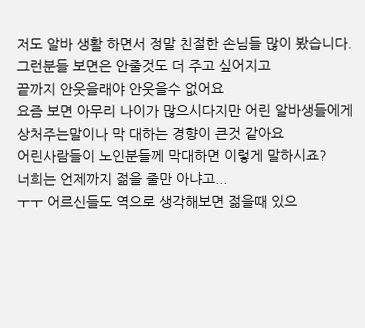저도 알바 생활 하면서 정말 친절한 손님들 많이 봤습니다.
그런분들 보면은 안줄것도 더 주고 싶어지고
끝까지 안웃을래야 안웃을수 없어요
요즘 보면 아무리 나이가 많으시다지만 어린 알바생들에게
상처주는말이나 막 대하는 경향이 큰것 같아요
어린사람들이 노인분들께 막대하면 이렇게 말하시죠?
너희는 언제까지 젊을 줄만 아냐고...
ㅜㅜ 어르신들도 역으로 생각해보면 젊을때 있으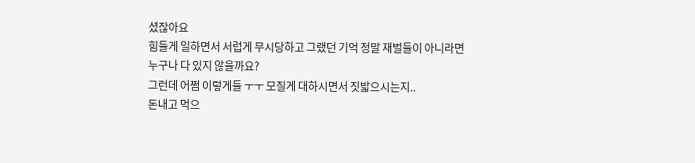셨잖아요
힘들게 일하면서 서럽게 무시당하고 그랬던 기억 정말 재벌들이 아니라면
누구나 다 있지 않을까요?
그런데 어쩜 이렇게들 ㅜㅜ 모질게 대하시면서 짓밟으시는지..
돈내고 먹으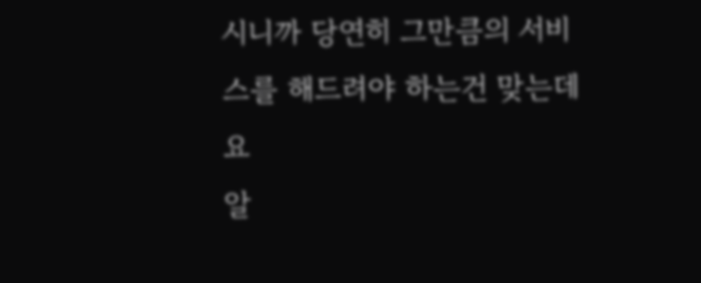시니까 당연히 그만큼의 서비스를 해드려야 하는건 맞는데요
알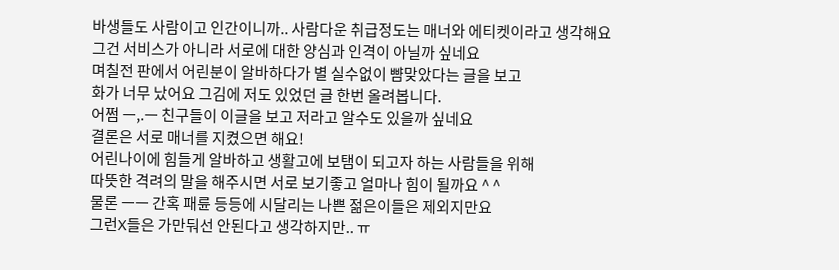바생들도 사람이고 인간이니까.. 사람다운 취급정도는 매너와 에티켓이라고 생각해요
그건 서비스가 아니라 서로에 대한 양심과 인격이 아닐까 싶네요
며칠전 판에서 어린분이 알바하다가 별 실수없이 뺨맞았다는 글을 보고
화가 너무 났어요 그김에 저도 있었던 글 한번 올려봅니다.
어쩜 ㅡ,.ㅡ 친구들이 이글을 보고 저라고 알수도 있을까 싶네요
결론은 서로 매너를 지켰으면 해요!
어린나이에 힘들게 알바하고 생활고에 보탬이 되고자 하는 사람들을 위해
따뜻한 격려의 말을 해주시면 서로 보기좋고 얼마나 힘이 될까요 ^ ^
물론 ㅡㅡ 간혹 패륜 등등에 시달리는 나쁜 젊은이들은 제외지만요
그런X들은 가만둬선 안된다고 생각하지만.. ㅠ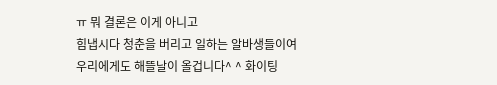ㅠ 뭐 결론은 이게 아니고
힘냅시다 청춘을 버리고 일하는 알바생들이여
우리에게도 해뜰날이 올겁니다^ ^ 화이팅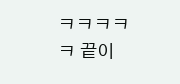ㅋㅋㅋㅋㅋ 끝이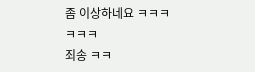좀 이상하네요 ㅋㅋㅋㅋㅋㅋ
죄송 ㅋㅋ